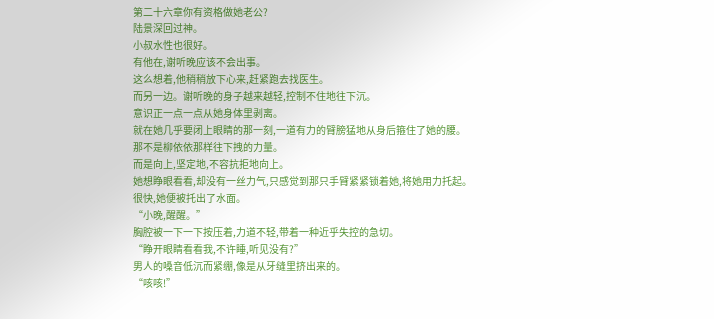第二十六章你有资格做她老公?
陆景深回过神。
小叔水性也很好。
有他在,谢听晚应该不会出事。
这么想着,他稍稍放下心来,赶紧跑去找医生。
而另一边。谢听晚的身子越来越轻,控制不住地往下沉。
意识正一点一点从她身体里剥离。
就在她几乎要闭上眼睛的那一刻,一道有力的臂膀猛地从身后箍住了她的腰。
那不是柳依依那样往下拽的力量。
而是向上,坚定地,不容抗拒地向上。
她想睁眼看看,却没有一丝力气,只感觉到那只手臂紧紧锁着她,将她用力托起。
很快,她便被托出了水面。
“小晚,醒醒。”
胸腔被一下一下按压着,力道不轻,带着一种近乎失控的急切。
“睁开眼睛看看我,不许睡,听见没有?”
男人的嗓音低沉而紧绷,像是从牙缝里挤出来的。
“咳咳!”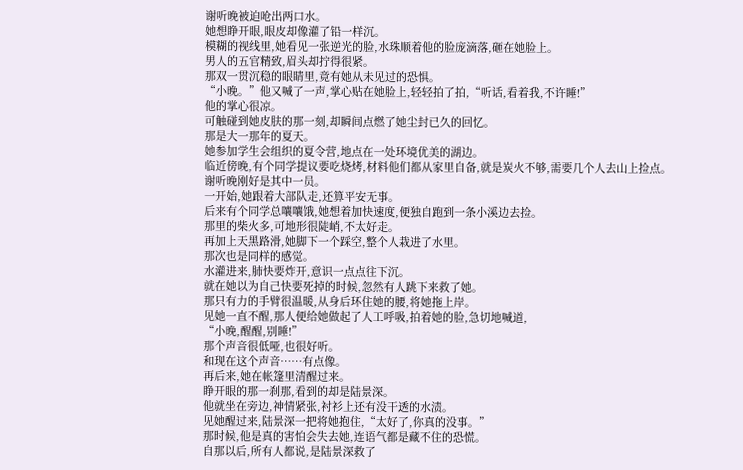谢听晚被迫呛出两口水。
她想睁开眼,眼皮却像灌了铅一样沉。
模糊的视线里,她看见一张逆光的脸,水珠顺着他的脸庞滴落,砸在她脸上。
男人的五官精致,眉头却拧得很紧。
那双一贯沉稳的眼睛里,竟有她从未见过的恐惧。
“小晚。”他又喊了一声,掌心贴在她脸上,轻轻拍了拍,“听话,看着我,不许睡!”
他的掌心很凉。
可触碰到她皮肤的那一刻,却瞬间点燃了她尘封已久的回忆。
那是大一那年的夏天。
她参加学生会组织的夏令营,地点在一处环境优美的湖边。
临近傍晚,有个同学提议要吃烧烤,材料他们都从家里自备,就是炭火不够,需要几个人去山上捡点。
谢听晚刚好是其中一员。
一开始,她跟着大部队走,还算平安无事。
后来有个同学总嚷嚷饿,她想着加快速度,便独自跑到一条小溪边去捡。
那里的柴火多,可地形很陡峭,不太好走。
再加上天黑路滑,她脚下一个踩空,整个人栽进了水里。
那次也是同样的感觉。
水灌进来,肺快要炸开,意识一点点往下沉。
就在她以为自己快要死掉的时候,忽然有人跳下来救了她。
那只有力的手臂很温暖,从身后环住她的腰,将她拖上岸。
见她一直不醒,那人便给她做起了人工呼吸,拍着她的脸,急切地喊道,
“小晚,醒醒,别睡!”
那个声音很低哑,也很好听。
和现在这个声音……有点像。
再后来,她在帐篷里清醒过来。
睁开眼的那一刹那,看到的却是陆景深。
他就坐在旁边,神情紧张,衬衫上还有没干透的水渍。
见她醒过来,陆景深一把将她抱住,“太好了,你真的没事。”
那时候,他是真的害怕会失去她,连语气都是藏不住的恐慌。
自那以后,所有人都说,是陆景深救了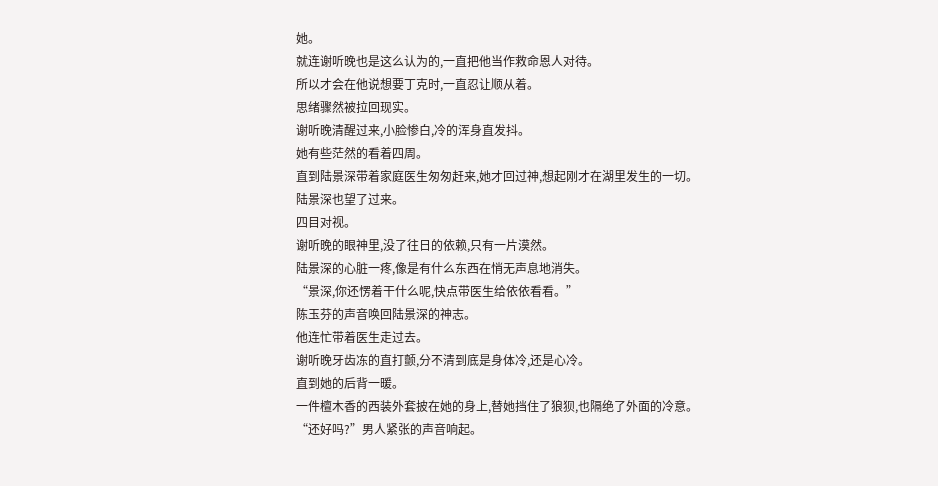她。
就连谢听晚也是这么认为的,一直把他当作救命恩人对待。
所以才会在他说想要丁克时,一直忍让顺从着。
思绪骤然被拉回现实。
谢听晚清醒过来,小脸惨白,冷的浑身直发抖。
她有些茫然的看着四周。
直到陆景深带着家庭医生匆匆赶来,她才回过神,想起刚才在湖里发生的一切。
陆景深也望了过来。
四目对视。
谢听晚的眼神里,没了往日的依赖,只有一片漠然。
陆景深的心脏一疼,像是有什么东西在悄无声息地消失。
“景深,你还愣着干什么呢,快点带医生给依依看看。”
陈玉芬的声音唤回陆景深的神志。
他连忙带着医生走过去。
谢听晚牙齿冻的直打颤,分不清到底是身体冷,还是心冷。
直到她的后背一暖。
一件檀木香的西装外套披在她的身上,替她挡住了狼狈,也隔绝了外面的冷意。
“还好吗?”男人紧张的声音响起。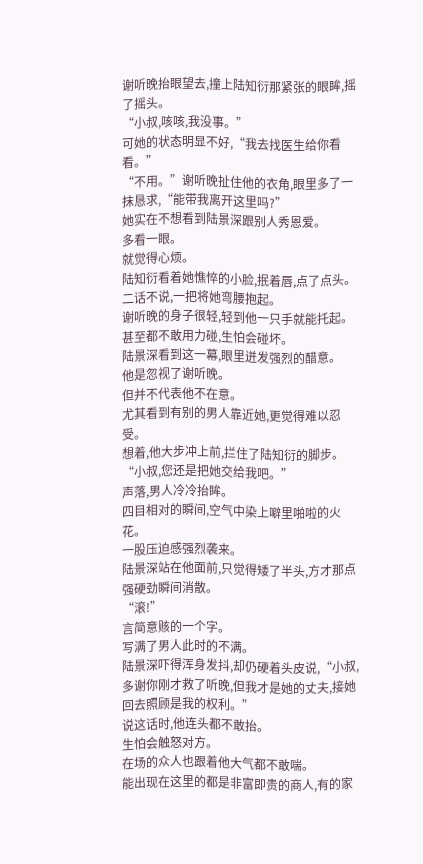谢听晚抬眼望去,撞上陆知衍那紧张的眼眸,摇了摇头。
“小叔,咳咳,我没事。”
可她的状态明显不好,“我去找医生给你看看。”
“不用。”谢听晚扯住他的衣角,眼里多了一抹恳求,“能带我离开这里吗?”
她实在不想看到陆景深跟别人秀恩爱。
多看一眼。
就觉得心烦。
陆知衍看着她憔悴的小脸,抿着唇,点了点头。
二话不说,一把将她弯腰抱起。
谢听晚的身子很轻,轻到他一只手就能托起。
甚至都不敢用力碰,生怕会碰坏。
陆景深看到这一幕,眼里迸发强烈的醋意。
他是忽视了谢听晚。
但并不代表他不在意。
尤其看到有别的男人靠近她,更觉得难以忍受。
想着,他大步冲上前,拦住了陆知衍的脚步。
“小叔,您还是把她交给我吧。”
声落,男人冷冷抬眸。
四目相对的瞬间,空气中染上噼里啪啦的火花。
一股压迫感强烈袭来。
陆景深站在他面前,只觉得矮了半头,方才那点强硬劲瞬间消散。
“滚!”
言简意赅的一个字。
写满了男人此时的不满。
陆景深吓得浑身发抖,却仍硬着头皮说,“小叔,多谢你刚才救了听晚,但我才是她的丈夫,接她回去照顾是我的权利。”
说这话时,他连头都不敢抬。
生怕会触怒对方。
在场的众人也跟着他大气都不敢喘。
能出现在这里的都是非富即贵的商人,有的家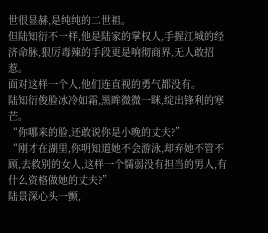世很显赫,是纯纯的二世祖。
但陆知衍不一样,他是陆家的掌权人,手握江城的经济命脉,狠厉毒辣的手段更是响彻商界,无人敢招惹。
面对这样一个人,他们连直视的勇气都没有。
陆知衍俊脸冰冷如霜,黑眸微微一眯,绽出锋利的寒芒。
“你哪来的脸,还敢说你是小晚的丈夫?”
“刚才在湖里,你明知道她不会游泳,却弃她不管不顾,去救别的女人,这样一个懦弱没有担当的男人,有什么资格做她的丈夫?”
陆景深心头一颤,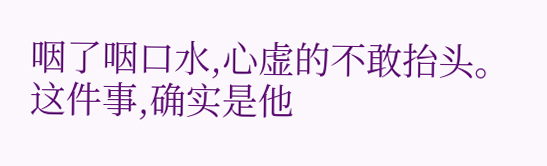咽了咽口水,心虚的不敢抬头。
这件事,确实是他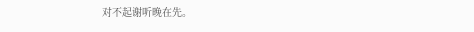对不起谢听晚在先。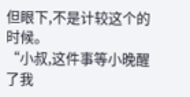但眼下,不是计较这个的时候。
“小叔,这件事等小晚醒了我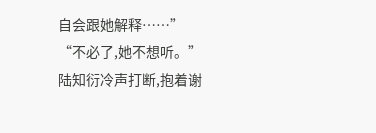自会跟她解释……”
“不必了,她不想听。”
陆知衍冷声打断,抱着谢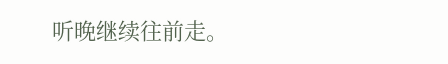听晚继续往前走。